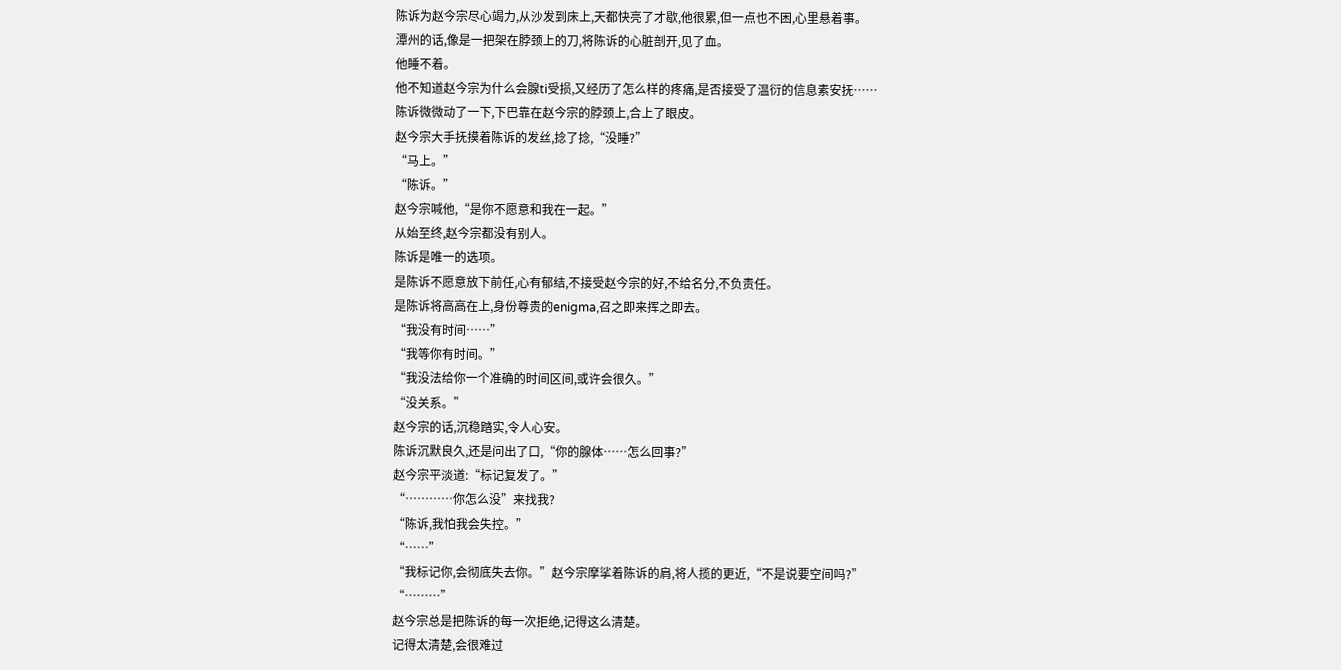陈诉为赵今宗尽心竭力,从沙发到床上,天都快亮了才歇,他很累,但一点也不困,心里悬着事。
潭州的话,像是一把架在脖颈上的刀,将陈诉的心脏剖开,见了血。
他睡不着。
他不知道赵今宗为什么会腺ti受损,又经历了怎么样的疼痛,是否接受了温衍的信息素安抚……
陈诉微微动了一下,下巴靠在赵今宗的脖颈上,合上了眼皮。
赵今宗大手抚摸着陈诉的发丝,捻了捻,“没睡?”
“马上。”
“陈诉。”
赵今宗喊他,“是你不愿意和我在一起。”
从始至终,赵今宗都没有别人。
陈诉是唯一的选项。
是陈诉不愿意放下前任,心有郁结,不接受赵今宗的好,不给名分,不负责任。
是陈诉将高高在上,身份尊贵的enigma,召之即来挥之即去。
“我没有时间……”
“我等你有时间。”
“我没法给你一个准确的时间区间,或许会很久。”
“没关系。”
赵今宗的话,沉稳踏实,令人心安。
陈诉沉默良久,还是问出了口,“你的腺体……怎么回事?”
赵今宗平淡道:“标记复发了。”
“…………你怎么没”来找我?
“陈诉,我怕我会失控。”
“……”
“我标记你,会彻底失去你。”赵今宗摩挲着陈诉的肩,将人揽的更近,“不是说要空间吗?”
“………”
赵今宗总是把陈诉的每一次拒绝,记得这么清楚。
记得太清楚,会很难过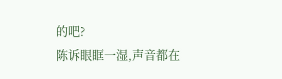的吧?
陈诉眼眶一湿,声音都在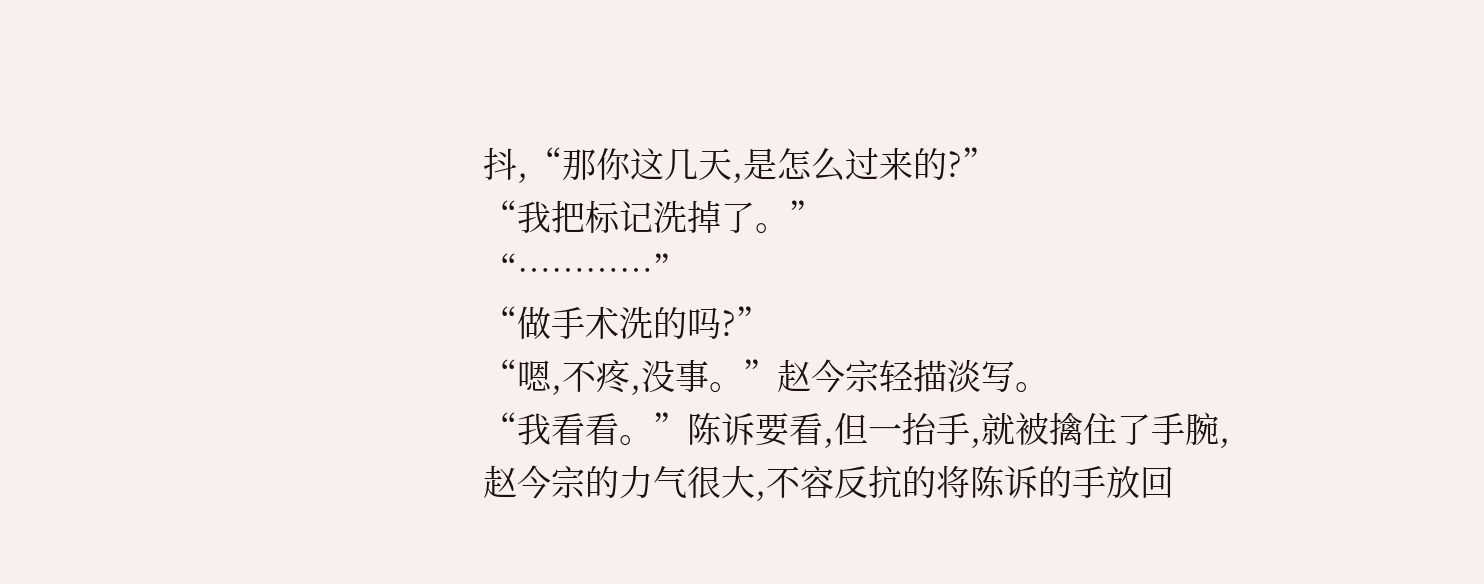抖,“那你这几天,是怎么过来的?”
“我把标记洗掉了。”
“…………”
“做手术洗的吗?”
“嗯,不疼,没事。”赵今宗轻描淡写。
“我看看。”陈诉要看,但一抬手,就被擒住了手腕,赵今宗的力气很大,不容反抗的将陈诉的手放回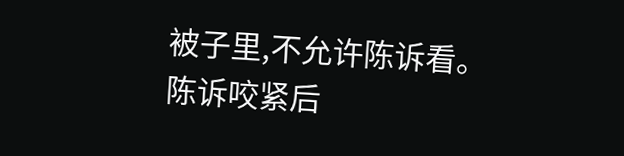被子里,不允许陈诉看。
陈诉咬紧后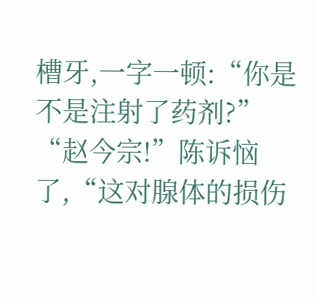槽牙,一字一顿:“你是不是注射了药剂?”
“赵今宗!”陈诉恼了,“这对腺体的损伤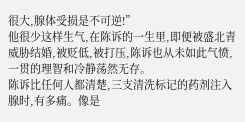很大,腺体受损是不可逆!”
他很少这样生气,在陈诉的一生里,即便被盛北青威胁结婚,被贬低,被打压,陈诉也从未如此气愤,一贯的理智和冷静荡然无存。
陈诉比任何人都清楚,三支清洗标记的药剂注入腺时,有多痛。像是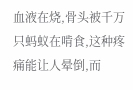血液在烧,骨头被千万只蚂蚁在啃食,这种疼痛能让人晕倒,而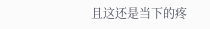且这还是当下的疼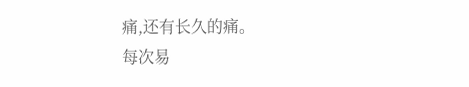痛,还有长久的痛。
每次易